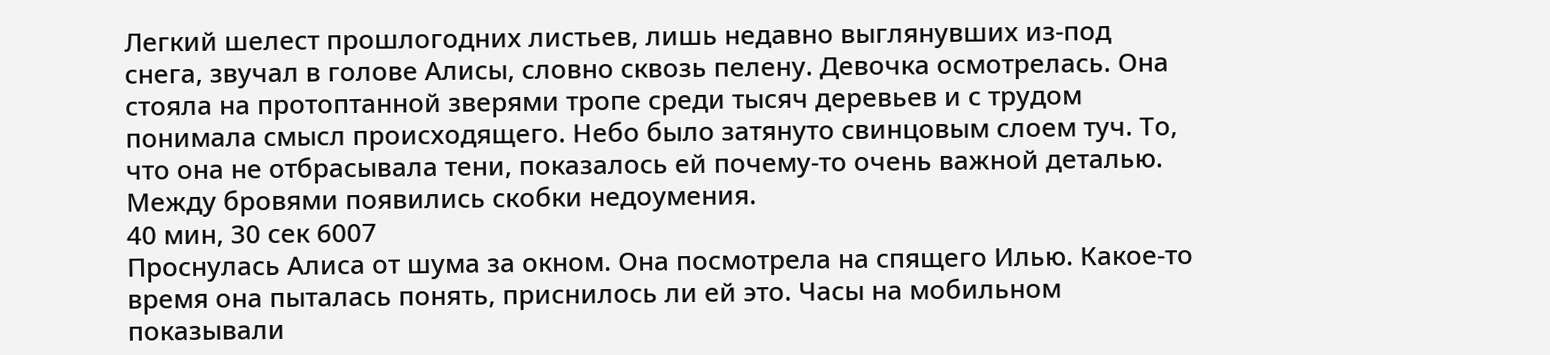Легкий шелест прошлогодних листьев, лишь недавно выглянувших из-под снега, звучал в голове Алисы, словно сквозь пелену. Девочка осмотрелась. Она стояла на протоптанной зверями тропе среди тысяч деревьев и с трудом понимала смысл происходящего. Небо было затянуто свинцовым слоем туч. То, что она не отбрасывала тени, показалось ей почему-то очень важной деталью. Между бровями появились скобки недоумения.
40 мин, 30 сек 6007
Проснулась Алиса от шума за окном. Она посмотрела на спящего Илью. Какое-то время она пыталась понять, приснилось ли ей это. Часы на мобильном показывали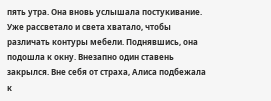пять утра. Она вновь услышала постукивание. Уже рассветало и света хватало, чтобы различать контуры мебели. Поднявшись, она подошла к окну. Внезапно один ставень закрылся. Вне себя от страха, Алиса подбежала к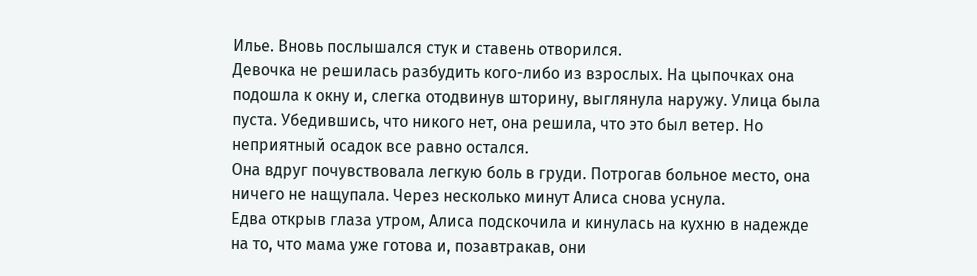Илье. Вновь послышался стук и ставень отворился.
Девочка не решилась разбудить кого-либо из взрослых. На цыпочках она подошла к окну и, слегка отодвинув шторину, выглянула наружу. Улица была пуста. Убедившись, что никого нет, она решила, что это был ветер. Но неприятный осадок все равно остался.
Она вдруг почувствовала легкую боль в груди. Потрогав больное место, она ничего не нащупала. Через несколько минут Алиса снова уснула.
Едва открыв глаза утром, Алиса подскочила и кинулась на кухню в надежде на то, что мама уже готова и, позавтракав, они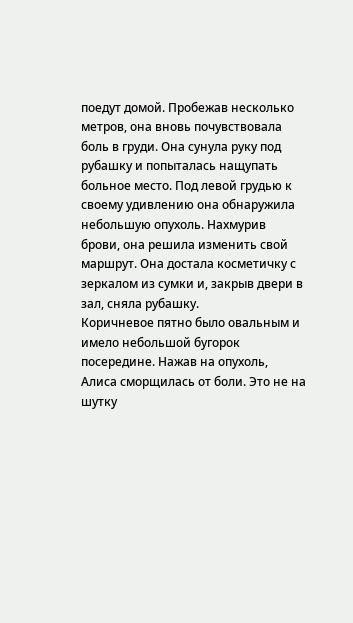поедут домой. Пробежав несколько метров, она вновь почувствовала боль в груди. Она сунула руку под рубашку и попыталась нащупать больное место. Под левой грудью к своему удивлению она обнаружила небольшую опухоль. Нахмурив брови, она решила изменить свой маршрут. Она достала косметичку с зеркалом из сумки и, закрыв двери в зал, сняла рубашку.
Коричневое пятно было овальным и имело небольшой бугорок посередине. Нажав на опухоль, Алиса сморщилась от боли. Это не на шутку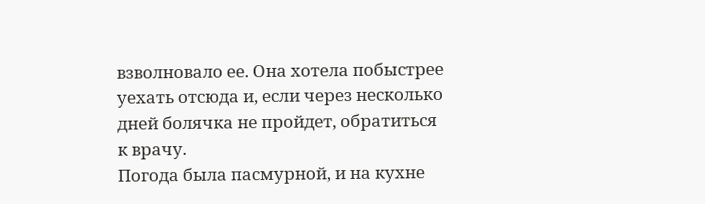взволновало ее. Она хотела побыстрее уехать отсюда и, если через несколько дней болячка не пройдет, обратиться к врачу.
Погода была пасмурной, и на кухне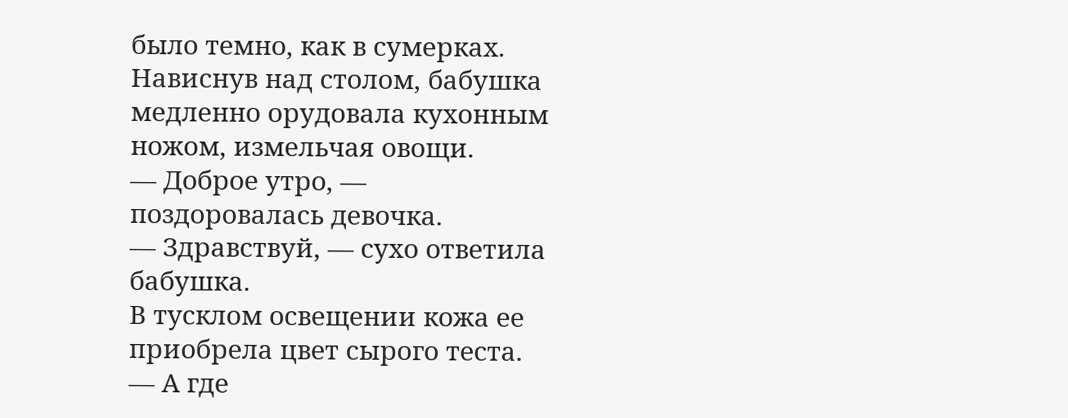было темно, как в сумерках. Нависнув над столом, бабушка медленно орудовала кухонным ножом, измельчая овощи.
— Доброе утро, — поздоровалась девочка.
— Здравствуй, — сухо ответила бабушка.
В тусклом освещении кожа ее приобрела цвет сырого теста.
— А где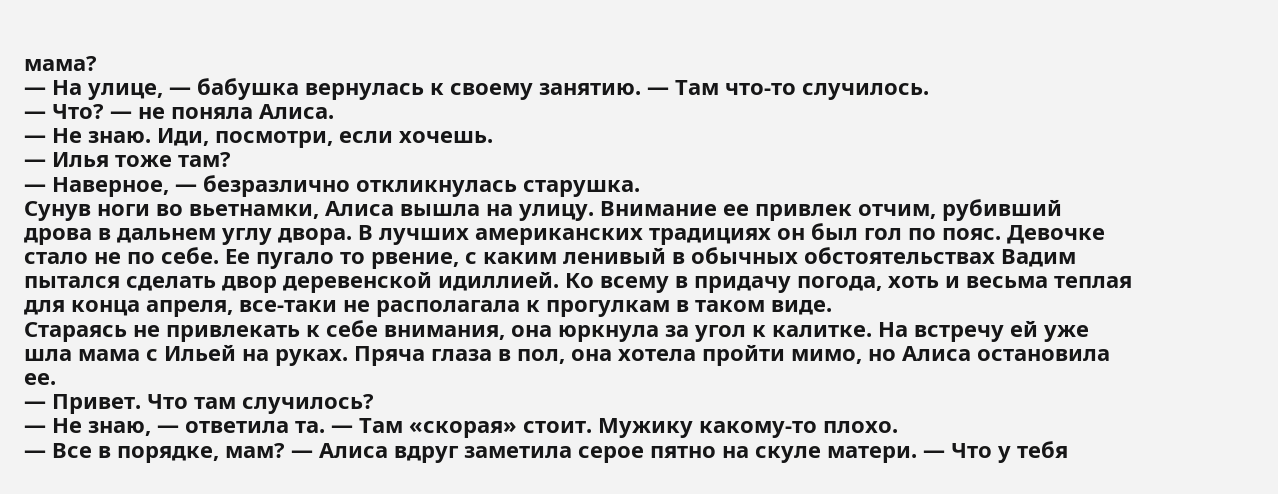мама?
— На улице, — бабушка вернулась к своему занятию. — Там что-то случилось.
— Что? — не поняла Алиса.
— Не знаю. Иди, посмотри, если хочешь.
— Илья тоже там?
— Наверное, — безразлично откликнулась старушка.
Сунув ноги во вьетнамки, Алиса вышла на улицу. Внимание ее привлек отчим, рубивший дрова в дальнем углу двора. В лучших американских традициях он был гол по пояс. Девочке стало не по себе. Ее пугало то рвение, с каким ленивый в обычных обстоятельствах Вадим пытался сделать двор деревенской идиллией. Ко всему в придачу погода, хоть и весьма теплая для конца апреля, все-таки не располагала к прогулкам в таком виде.
Стараясь не привлекать к себе внимания, она юркнула за угол к калитке. На встречу ей уже шла мама с Ильей на руках. Пряча глаза в пол, она хотела пройти мимо, но Алиса остановила ее.
— Привет. Что там случилось?
— Не знаю, — ответила та. — Там «скорая» стоит. Мужику какому-то плохо.
— Все в порядке, мам? — Алиса вдруг заметила серое пятно на скуле матери. — Что у тебя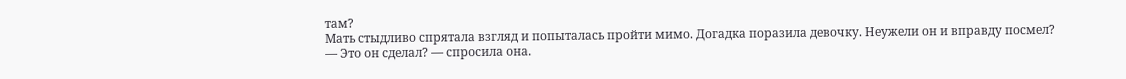там?
Мать стыдливо спрятала взгляд и попыталась пройти мимо. Догадка поразила девочку. Неужели он и вправду посмел?
— Это он сделал? — спросила она.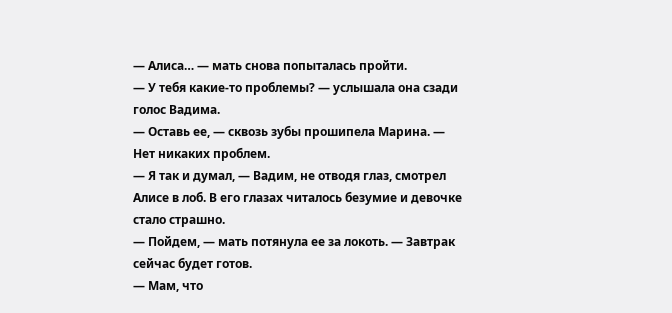— Алиса… — мать снова попыталась пройти.
— У тебя какие-то проблемы? — услышала она сзади голос Вадима.
— Оставь ее, — сквозь зубы прошипела Марина. — Нет никаких проблем.
— Я так и думал, — Вадим, не отводя глаз, смотрел Алисе в лоб. В его глазах читалось безумие и девочке стало страшно.
— Пойдем, — мать потянула ее за локоть. — Завтрак сейчас будет готов.
— Мам, что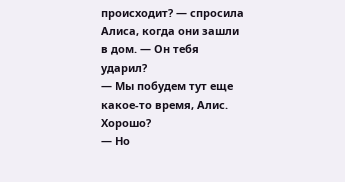происходит? — спросила Алиса, когда они зашли в дом. — Он тебя ударил?
— Мы побудем тут еще какое-то время, Алис. Хорошо?
— Но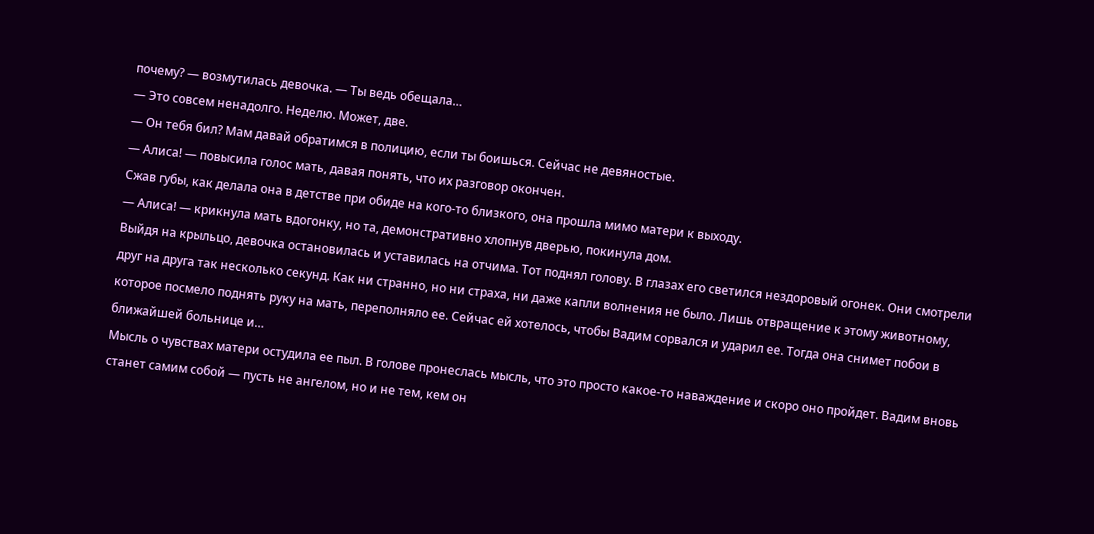почему? — возмутилась девочка. — Ты ведь обещала…
— Это совсем ненадолго. Неделю. Может, две.
— Он тебя бил? Мам давай обратимся в полицию, если ты боишься. Сейчас не девяностые.
— Алиса! — повысила голос мать, давая понять, что их разговор окончен.
Сжав губы, как делала она в детстве при обиде на кого-то близкого, она прошла мимо матери к выходу.
— Алиса! — крикнула мать вдогонку, но та, демонстративно хлопнув дверью, покинула дом.
Выйдя на крыльцо, девочка остановилась и уставилась на отчима. Тот поднял голову. В глазах его светился нездоровый огонек. Они смотрели друг на друга так несколько секунд. Как ни странно, но ни страха, ни даже капли волнения не было. Лишь отвращение к этому животному, которое посмело поднять руку на мать, переполняло ее. Сейчас ей хотелось, чтобы Вадим сорвался и ударил ее. Тогда она снимет побои в ближайшей больнице и…
Мысль о чувствах матери остудила ее пыл. В голове пронеслась мысль, что это просто какое-то наваждение и скоро оно пройдет. Вадим вновь станет самим собой — пусть не ангелом, но и не тем, кем он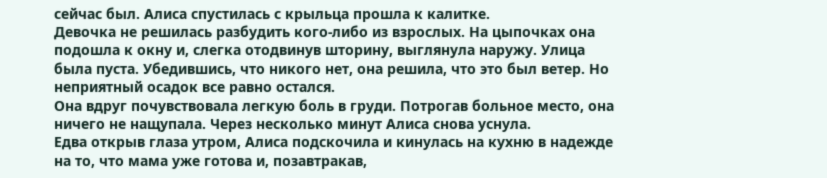сейчас был. Алиса спустилась с крыльца прошла к калитке.
Девочка не решилась разбудить кого-либо из взрослых. На цыпочках она подошла к окну и, слегка отодвинув шторину, выглянула наружу. Улица была пуста. Убедившись, что никого нет, она решила, что это был ветер. Но неприятный осадок все равно остался.
Она вдруг почувствовала легкую боль в груди. Потрогав больное место, она ничего не нащупала. Через несколько минут Алиса снова уснула.
Едва открыв глаза утром, Алиса подскочила и кинулась на кухню в надежде на то, что мама уже готова и, позавтракав,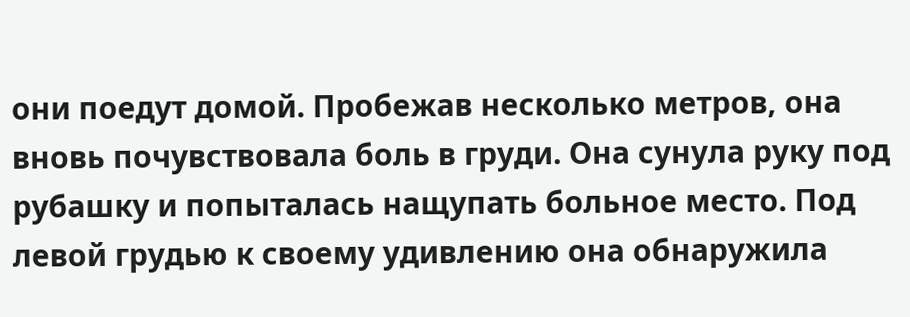они поедут домой. Пробежав несколько метров, она вновь почувствовала боль в груди. Она сунула руку под рубашку и попыталась нащупать больное место. Под левой грудью к своему удивлению она обнаружила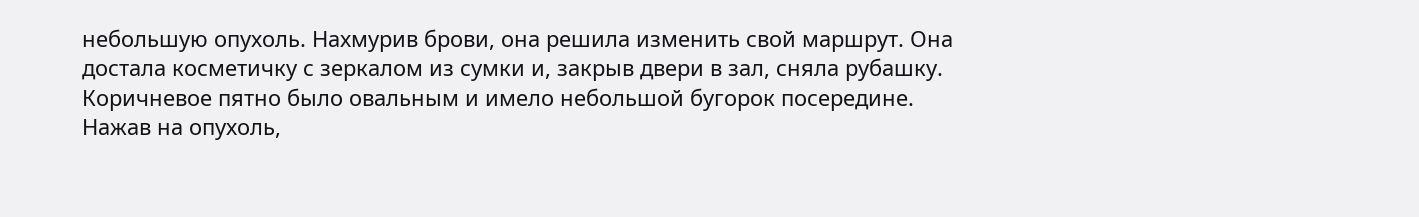небольшую опухоль. Нахмурив брови, она решила изменить свой маршрут. Она достала косметичку с зеркалом из сумки и, закрыв двери в зал, сняла рубашку.
Коричневое пятно было овальным и имело небольшой бугорок посередине. Нажав на опухоль,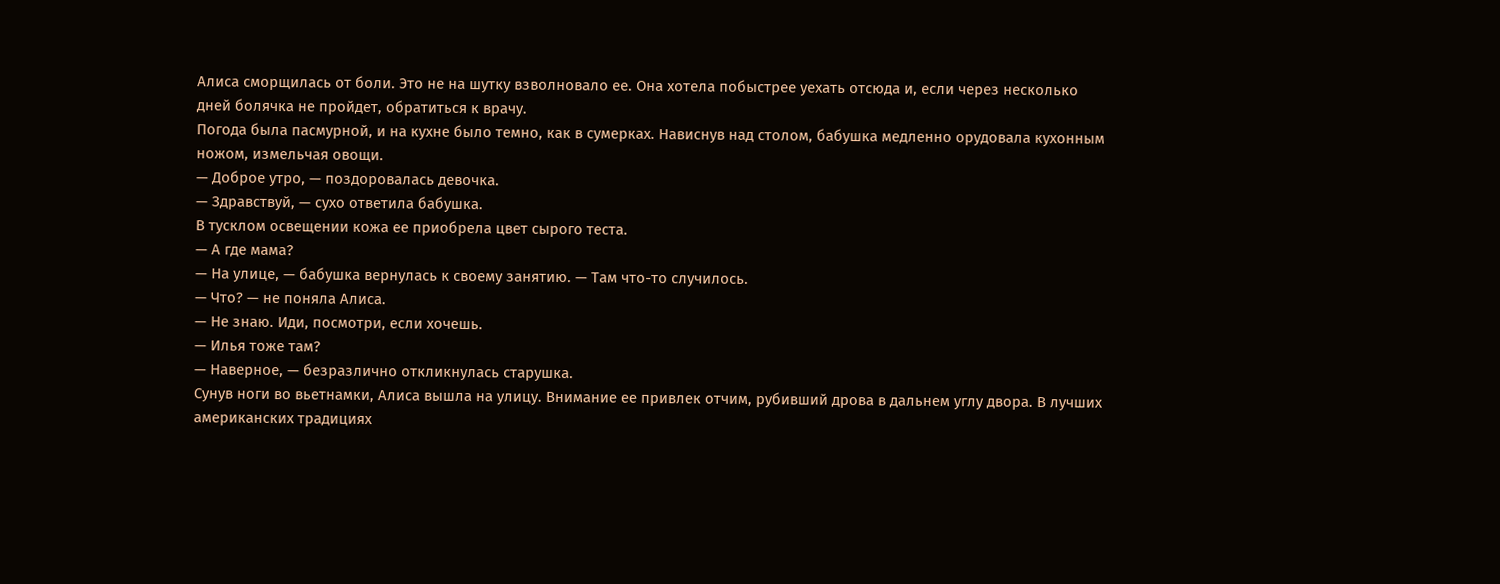Алиса сморщилась от боли. Это не на шутку взволновало ее. Она хотела побыстрее уехать отсюда и, если через несколько дней болячка не пройдет, обратиться к врачу.
Погода была пасмурной, и на кухне было темно, как в сумерках. Нависнув над столом, бабушка медленно орудовала кухонным ножом, измельчая овощи.
— Доброе утро, — поздоровалась девочка.
— Здравствуй, — сухо ответила бабушка.
В тусклом освещении кожа ее приобрела цвет сырого теста.
— А где мама?
— На улице, — бабушка вернулась к своему занятию. — Там что-то случилось.
— Что? — не поняла Алиса.
— Не знаю. Иди, посмотри, если хочешь.
— Илья тоже там?
— Наверное, — безразлично откликнулась старушка.
Сунув ноги во вьетнамки, Алиса вышла на улицу. Внимание ее привлек отчим, рубивший дрова в дальнем углу двора. В лучших американских традициях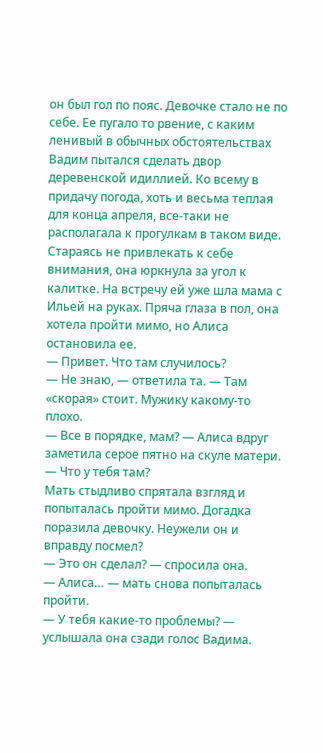он был гол по пояс. Девочке стало не по себе. Ее пугало то рвение, с каким ленивый в обычных обстоятельствах Вадим пытался сделать двор деревенской идиллией. Ко всему в придачу погода, хоть и весьма теплая для конца апреля, все-таки не располагала к прогулкам в таком виде.
Стараясь не привлекать к себе внимания, она юркнула за угол к калитке. На встречу ей уже шла мама с Ильей на руках. Пряча глаза в пол, она хотела пройти мимо, но Алиса остановила ее.
— Привет. Что там случилось?
— Не знаю, — ответила та. — Там «скорая» стоит. Мужику какому-то плохо.
— Все в порядке, мам? — Алиса вдруг заметила серое пятно на скуле матери. — Что у тебя там?
Мать стыдливо спрятала взгляд и попыталась пройти мимо. Догадка поразила девочку. Неужели он и вправду посмел?
— Это он сделал? — спросила она.
— Алиса… — мать снова попыталась пройти.
— У тебя какие-то проблемы? — услышала она сзади голос Вадима.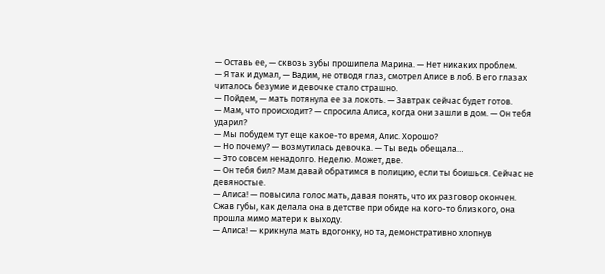— Оставь ее, — сквозь зубы прошипела Марина. — Нет никаких проблем.
— Я так и думал, — Вадим, не отводя глаз, смотрел Алисе в лоб. В его глазах читалось безумие и девочке стало страшно.
— Пойдем, — мать потянула ее за локоть. — Завтрак сейчас будет готов.
— Мам, что происходит? — спросила Алиса, когда они зашли в дом. — Он тебя ударил?
— Мы побудем тут еще какое-то время, Алис. Хорошо?
— Но почему? — возмутилась девочка. — Ты ведь обещала…
— Это совсем ненадолго. Неделю. Может, две.
— Он тебя бил? Мам давай обратимся в полицию, если ты боишься. Сейчас не девяностые.
— Алиса! — повысила голос мать, давая понять, что их разговор окончен.
Сжав губы, как делала она в детстве при обиде на кого-то близкого, она прошла мимо матери к выходу.
— Алиса! — крикнула мать вдогонку, но та, демонстративно хлопнув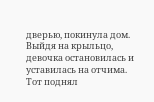дверью, покинула дом.
Выйдя на крыльцо, девочка остановилась и уставилась на отчима. Тот поднял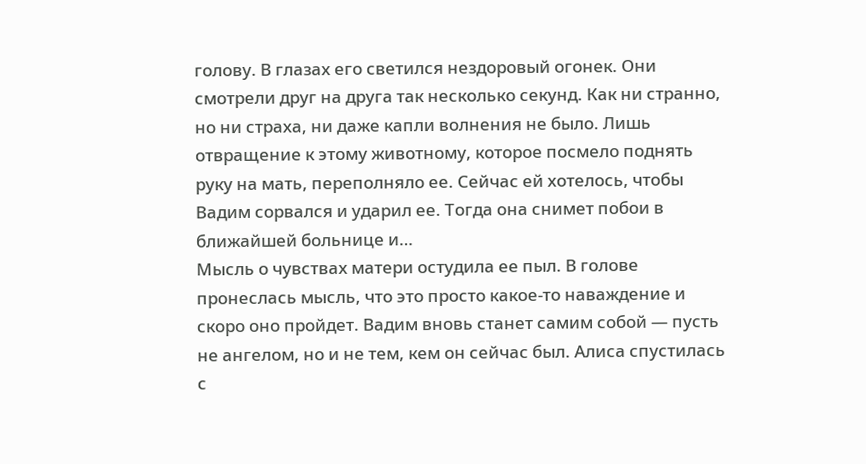голову. В глазах его светился нездоровый огонек. Они смотрели друг на друга так несколько секунд. Как ни странно, но ни страха, ни даже капли волнения не было. Лишь отвращение к этому животному, которое посмело поднять руку на мать, переполняло ее. Сейчас ей хотелось, чтобы Вадим сорвался и ударил ее. Тогда она снимет побои в ближайшей больнице и…
Мысль о чувствах матери остудила ее пыл. В голове пронеслась мысль, что это просто какое-то наваждение и скоро оно пройдет. Вадим вновь станет самим собой — пусть не ангелом, но и не тем, кем он сейчас был. Алиса спустилась с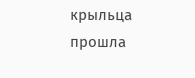крыльца прошла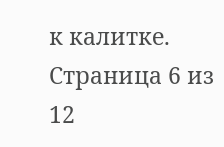к калитке.
Страница 6 из 12